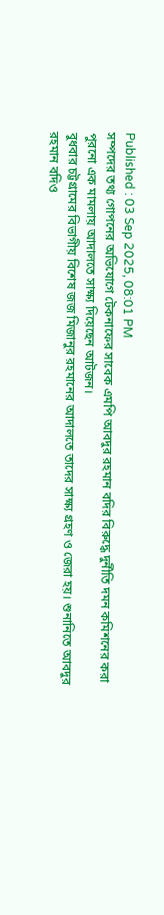Published : 03 Sep 2025, 08:01 PM
সম্পদের তথ্য গোপনের অভিযোগে টেকনাফের সাবেক এমপি আবদুর রহমান বদির বিরুদ্ধে দুর্নীতি দমন কমিশনের করা পুরনো এক মামলায় আদালতে সাক্ষ্য দিয়েছেন আটজন।
বুধবার চট্টগ্রামের বিভাগীয় বিশেষ জজ মিজানুর রহমানের আদালতে তাদের সাক্ষ্য গ্রহণ ও জেরা হয়। শুনানিতে আবদুর রহমান বদিও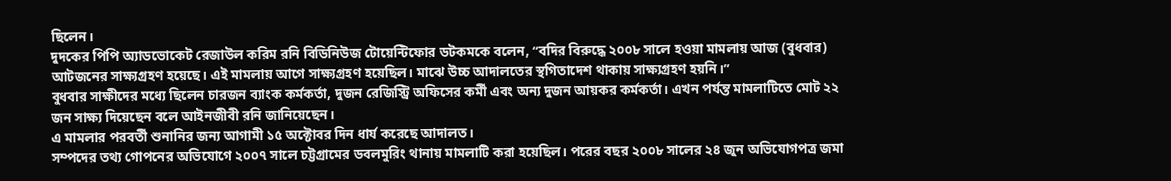ছিলেন।
দুদকের পিপি অ্যাডভোকেট রেজাউল করিম রনি বিডিনিউজ টোয়েন্টিফোর ডটকমকে বলেন, “বদির বিরুদ্ধে ২০০৮ সালে হওয়া মামলায় আজ (বুধবার) আটজনের সাক্ষ্যগ্রহণ হয়েছে। এই মামলায় আগে সাক্ষ্যগ্রহণ হয়েছিল। মাঝে উচ্চ আদালতের স্থগিতাদেশ থাকায় সাক্ষ্যগ্রহণ হয়নি।”
বুধবার সাক্ষীদের মধ্যে ছিলেন চারজন ব্যাংক কর্মকর্তা, দুজন রেজিস্ট্রি অফিসের কর্মী এবং অন্য দুজন আয়কর কর্মকর্তা। এখন পর্যন্ত মামলাটিতে মোট ২২ জন সাক্ষ্য দিয়েছেন বলে আইনজীবী রনি জানিয়েছেন।
এ মামলার পরবর্তী শুনানির জন্য আগামী ১৫ অক্টোবর দিন ধার্য করেছে আদালত।
সম্পদের তথ্য গোপনের অভিযোগে ২০০৭ সালে চট্টগ্রামের ডবলমুরিং থানায় মামলাটি করা হয়েছিল। পরের বছর ২০০৮ সালের ২৪ জুন অভিযোগপত্র জমা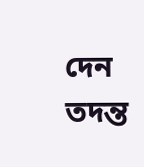দেন তদন্ত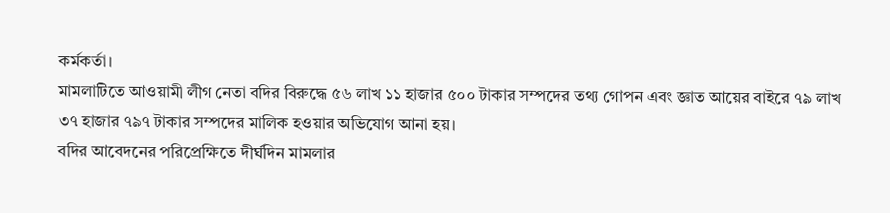কর্মকর্তা।
মামলাটিতে আওয়ামী লীগ নেতা বদির বিরুদ্ধে ৫৬ লাখ ১১ হাজার ৫০০ টাকার সম্পদের তথ্য গোপন এবং জ্ঞাত আয়ের বাইরে ৭৯ লাখ ৩৭ হাজার ৭৯৭ টাকার সম্পদের মালিক হওয়ার অভিযোগ আনা হয়।
বদির আবেদনের পরিপ্রেক্ষিতে দীর্ঘদিন মামলার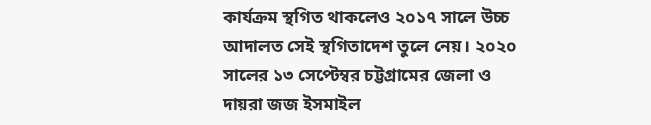কার্যক্রম স্থগিত থাকলেও ২০১৭ সালে উচ্চ আদালত সেই স্থগিতাদেশ তুলে নেয়। ২০২০ সালের ১৩ সেপ্টেম্বর চট্টগ্রামের জেলা ও দায়রা জজ ইসমাইল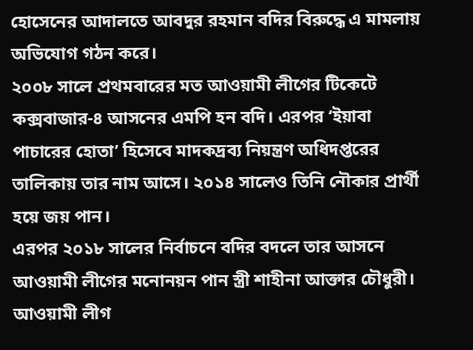হোসেনের আদালতে আবদুর রহমান বদির বিরুদ্ধে এ মামলায় অভিযোগ গঠন করে।
২০০৮ সালে প্রথমবারের মত আওয়ামী লীগের টিকেটে কক্সবাজার-৪ আসনের এমপি হন বদি। এরপর ‘ইয়াবা পাচারের হোতা’ হিসেবে মাদকদ্রব্য নিয়ন্ত্রণ অধিদপ্তরের তালিকায় তার নাম আসে। ২০১৪ সালেও তিনি নৌকার প্রার্থী হয়ে জয় পান।
এরপর ২০১৮ সালের নির্বাচনে বদির বদলে তার আসনে আওয়ামী লীগের মনোনয়ন পান স্ত্রী শাহীনা আক্তার চৌধুরী।
আওয়ামী লীগ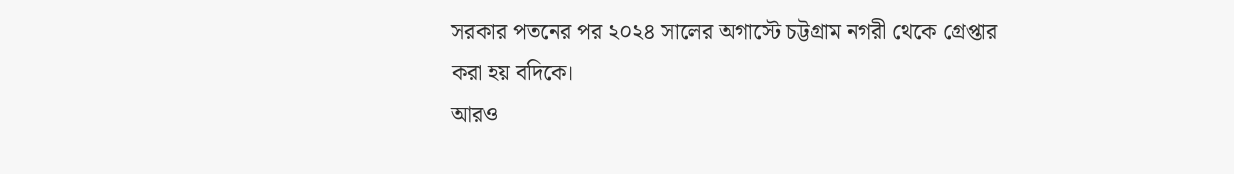সরকার পতনের পর ২০২৪ সালের অগাস্টে চট্টগ্রাম নগরী থেকে গ্রেপ্তার করা হয় বদিকে।
আরও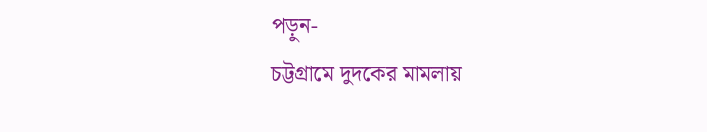পড়ুন-
চট্টগ্রামে দুদকের মামলায়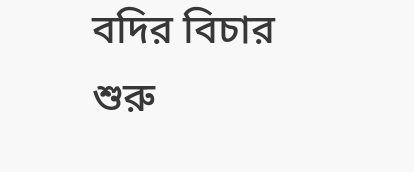বদির বিচার শুরু